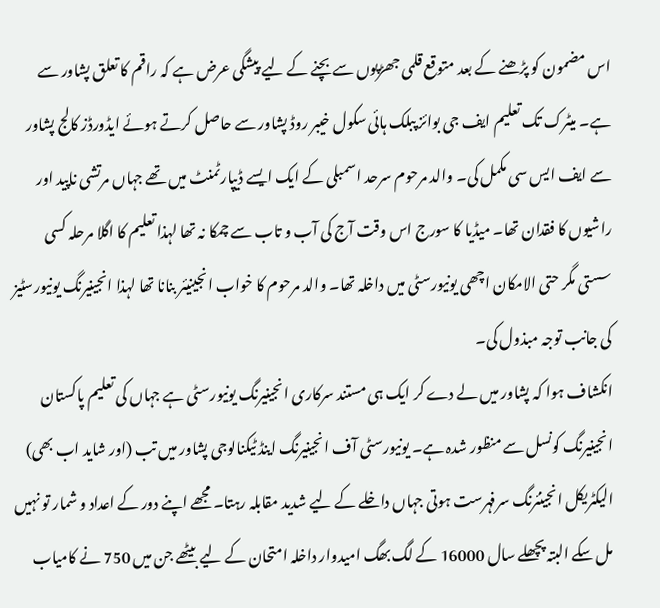اس مضمون کو پڑھنے کے بعد متوقع قلمی جھڑپوں سے بچنے کے لیے پیشگی عرض ہے کہ راقم کا تعلق پشاور سے ہے۔ میٹرک تک تعلیم ایف جی بوائز پبلک ہائی سکول خیبر روڈ پشاور سے حاصل کرتے ہوئے ایڈورڈز کالج پشاور سے ایف ایس سی مکمل کی۔ والد مرحوم سرحد اسمبلی کے ایک ایسے ڈیپارٹمنٹ میں تھے جہاں مرتشی ناپید اور راشیوں کا فقدان تھا۔ میڈیا کا سورج اس وقت آج کی آب و تاب سے چمکا نہ تھا لہذا تعلیم کا اگلا مرحلہ کسی سستی مگر حتی الامکان اچھی یونیورسٹی میں داخلہ تھا۔ والد مرحوم کا خواب انجینیئر بنانا تھا لہذا انجینیرنگ یونیورسٹیز کی جانب توجہ مبذول کی۔
انکشاف ہوا کہ پشاور میں لے دے کر ایک ہی مستند سرکاری انجینیرنگ یونیورسٹی ہے جہاں کی تعلیم پاکستان انجینیرنگ کونسل سے منظور شدہ ہے۔ یونیورسٹی آف انجینیرنگ اینڈ ٹیکنالوجی پشاور میں تب (اور شاید اب بھی) الیکٹریکل انجینئرنگ سرفہرست ہوتی جہاں داخلے کے لیے شدید مقابلہ رہتا۔ مجھے اپنے دور کے اعداد و شمار تو نہیں مل سکے البتہ پچھلے سال 16000 کے لگ بھگ امیدوار داخلہ امتحان کے لیے بیٹھے جن میں 750 نے کامیاب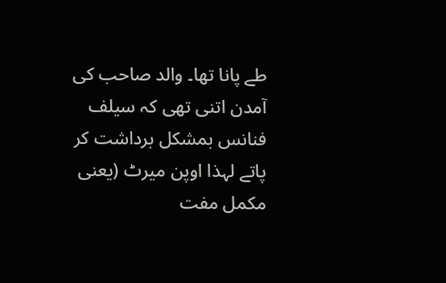طے پانا تھا۔ والد صاحب کی آمدن اتنی تھی کہ سیلف فنانس بمشکل برداشت کر پاتے لہذا اوپن میرٹ (یعنی مکمل مفت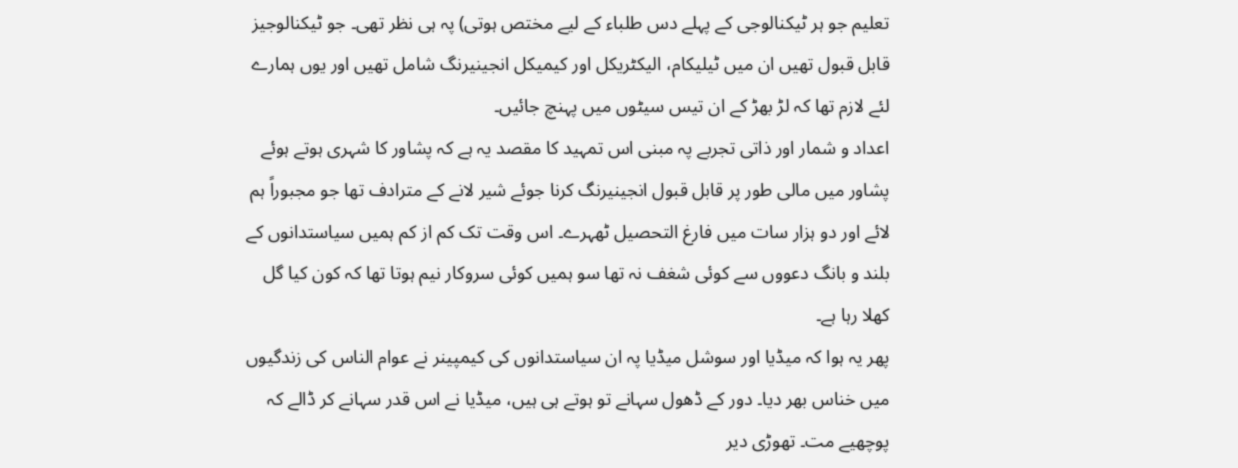تعلیم جو ہر ٹیکنالوجی کے پہلے دس طلباء کے لیے مختص ہوتی) پہ ہی نظر تھی۔ جو ٹیکنالوجیز قابل قبول تھیں ان میں ٹیلیکام، الیکٹریکل اور کیمیکل انجینیرنگ شامل تھیں اور یوں ہمارے لئے لازم تھا کہ لڑ بھڑ کے ان تیس سیٹوں میں پہنچ جائیں۔
اعداد و شمار اور ذاتی تجربے پہ مبنی اس تمہید کا مقصد یہ ہے کہ پشاور کا شہری ہوتے ہوئے پشاور میں مالی طور پر قابل قبول انجینیرنگ کرنا جوئے شیر لانے کے مترادف تھا جو مجبوراً ہم لائے اور دو ہزار سات میں فارغ التحصیل ٹھہرے۔ اس وقت تک کم از کم ہمیں سیاستدانوں کے بلند و بانگ دعووں سے کوئی شغف نہ تھا سو ہمیں کوئی سروکار نیم ہوتا تھا کہ کون کیا گل کھلا رہا ہے۔
پھر یہ ہوا کہ میڈیا اور سوشل میڈیا پہ ان سیاستدانوں کی کیمپینر نے عوام الناس کی زندگیوں میں خناس بھر دیا۔ دور کے ڈھول سہانے تو ہوتے ہی ہیں، میڈیا نے اس قدر سہانے کر ڈالے کہ پوچھیے مت۔ تھوڑی دیر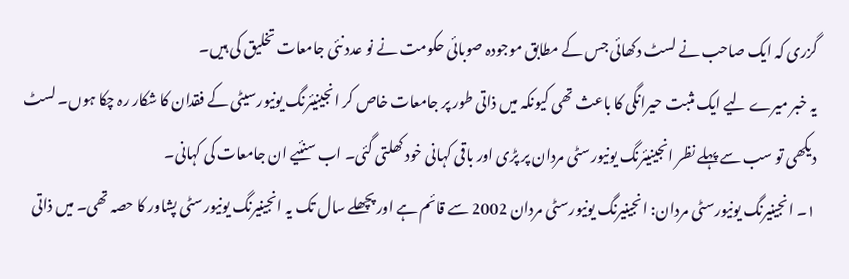گزری کہ ایک صاحب نے لسٹ دکھائی جس کے مطابق موجودہ صوبائی حکومت نے نو عدد نئی جامعات تخلیق کی ہیں۔
یہ خبر میرے لیے ایک مثبت حیرانگی کا باعث تھی کیونکہ میں ذاتی طور پر جامعات خاص کر انجینیئرنگ یونیورسیٹی کے فقدان کا شکار رہ چکا ہوں۔ لسٹ دیکھی تو سب سے پہلے نظر انجینیئرنگ یونیورسٹی مردان پر پڑی اور باقی کہانی خود کھلتی گئی۔ اب سنئیے ان جامعات کی کہانی۔
۱۔ انجینیرنگ یونیورسٹی مردان: انجینیرنگ یونیورسٹی مردان 2002 سے قائم ہے اور پچھلے سال تک یہ انجینیرنگ یونیورسٹی پشاور کا حصہ تھی۔ میں ذاتی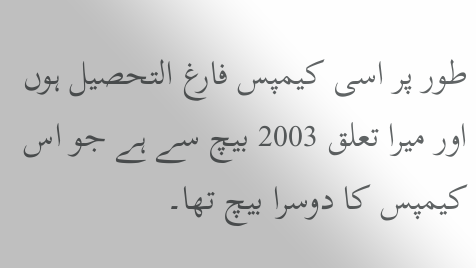طور پر اسی کیمپس فارغ التحصیل ہوں اور میرا تعلق 2003 بیچ سے ہے جو اس کیمپس کا دوسرا بیچ تھا۔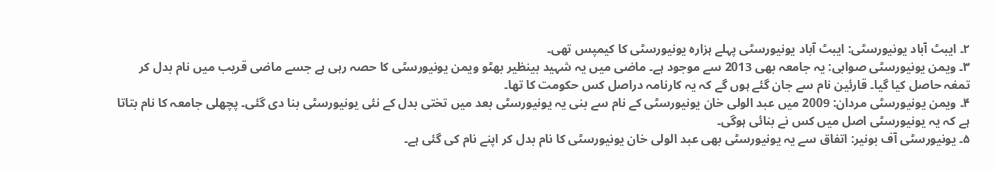۲۔ ایبٹ آباد یونیورسٹی: ایبٹ آباد یونیورسٹی پہلے ہزارہ یونیورسٹی کا کیمپس تھی۔
۳۔ ویمن یونیورسٹی صوابی: یہ جامعہ بھی 2013 سے موجود ہے۔ ماضی میں یہ شہید بینظیر بھٹو ویمن یونیورسٹی کا حصہ رہی ہے جسے ماضی قریب میں نام بدل کر تمغہ حاصل کیا گیا۔ قارئین نام سے جان گئے ہوں گے کہ یہ کارنامہ دراصل کس حکومت کا تھا۔
۴۔ ویمن یونیورسٹی مردان: 2009 میں عبد الولی خان یونیورسٹی کے نام سے بنی یہ یونیورسٹی بعد میں تختی بدل کے نئی یونیورسٹی بنا دی گئی۔ پچھلی جامعہ کا نام بتاتا ہے کہ یہ یونیورسٹی اصل میں کس نے بنائی ہوگی۔
۵۔ یونیورسٹی آف بونیر: اتفاق سے یہ یونیورسٹی بھی عبد الولی خان یونیورسٹی کا نام بدل کر اپنے نام کی گئی ہے۔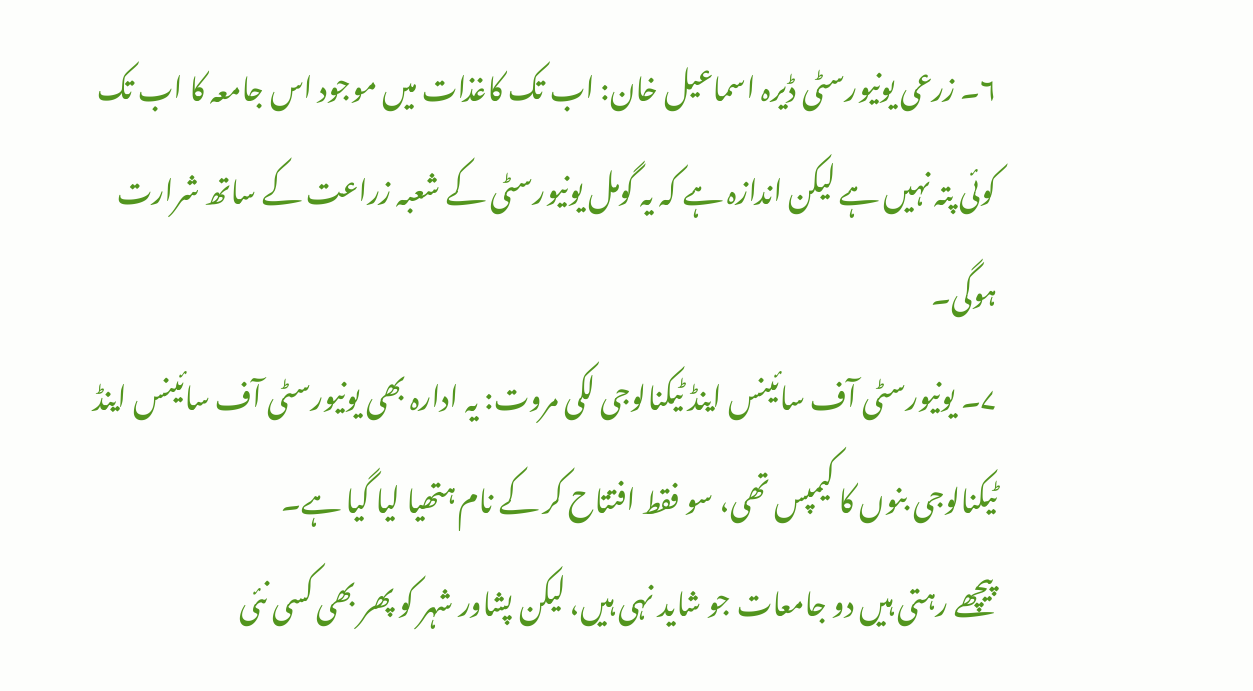۶۔ زرعی یونیورسٹی ڈیرہ اسماعیل خان: اب تک کاغذات میں موجود اس جامعہ کا اب تک کوئی پتہ نہیں ہے لیکن اندازہ ہے کہ یہ گومل یونیورسٹی کے شعبہ زراعت کے ساتھ شرارت ہوگی۔
۷۔ یونیورسٹی آف سائینس اینڈ ٹیکنالوجی لکی مروت: یہ ادارہ بھی یونیورسٹی آف سائینس اینڈ ٹیکنالوجی بنوں کا کیمپس تھی، سو فقط افتتاح کر کے نام ہتھیا لیا گیا ہے۔
پیچھے رہتی ہیں دو جامعات جو شاید نہی ہیں، لیکن پشاور شہر کو پھر بھی کسی نئی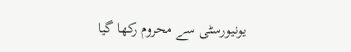یونیورسٹی سے محروم رکھا گیا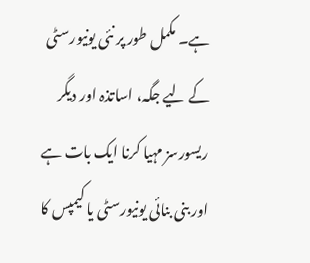ہے۔ مکمل طور پر نئی یونیورسٹی کے لیے جگہ، اساتذہ اور دیگر ریسورسز مہیا کرنا ایک بات ہے اور بنی بنائی یونیورسٹی یا کیمپس کا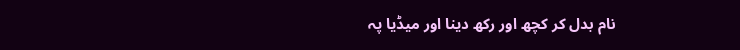نام بدل کر کچھ اور رکھ دینا اور میڈیا پہ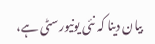بیان دینا کہ نئی یونیورسٹی ہے،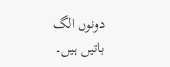دونوں الگ باتیں ہیں۔